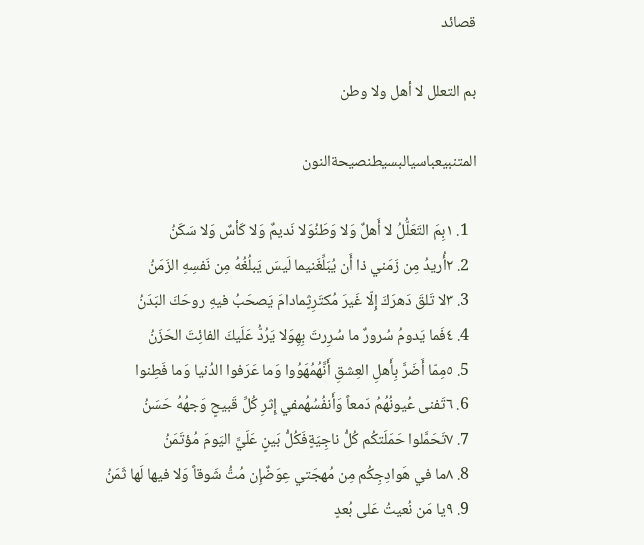قصائد

بم التعلل لا أهل ولا وطن

المتنبيعباسيالبسيطنصيحةالنون

  1. ١بِمَ التَعَلُّلُ لا أَهلٌ وَلا وَطَنُوَلا نَديمٌ وَلا كَأسٌ وَلا سَكَنُ
  2. ٢أُريدُ مِن زَمَني ذا أَن يُبَلِّغَنيما لَيسَ يَبلُغُهُ مِن نَفسِهِ الزَمَنُ
  3. ٣لا تَلقَ دَهرَكَ إِلّا غَيرَ مُكتَرِثٍمادامَ يَصحَبُ فيهِ روحَكَ البَدَنُ
  4. ٤فَما يَدومُ سُرورٌ ما سُرِرتَ بِهِوَلا يَرُدُّ عَلَيكَ الفائِتَ الحَزَنُ
  5. ٥مِمّا أَضَرَّ بِأَهلِ العِشقِ أَنَّهُمُهَوُوا وَما عَرَفوا الدُنيا وَما فَطِنوا
  6. ٦تَفنى عُيونُهُمُ دَمعاً وَأَنفُسُهُمفي إِثرِ كُلِّ قَبيحٍ وَجهُهُ حَسَنُ
  7. ٧تَحَمَّلوا حَمَلَتكُم كُلُّ ناجِيَةٍفَكُلُّ بَينٍ عَلَيَّ اليَومَ مُؤتَمَنُ
  8. ٨ما في هَوادِجِكُم مِن مُهجَتي عِوَضٌإِن مُتُّ شَوقاً وَلا فيها لَها ثَمَنُ
  9. ٩يا مَن نُعيتُ عَلى بُعدٍ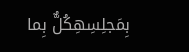بِمَجلِسِهِكُلٌّ بِما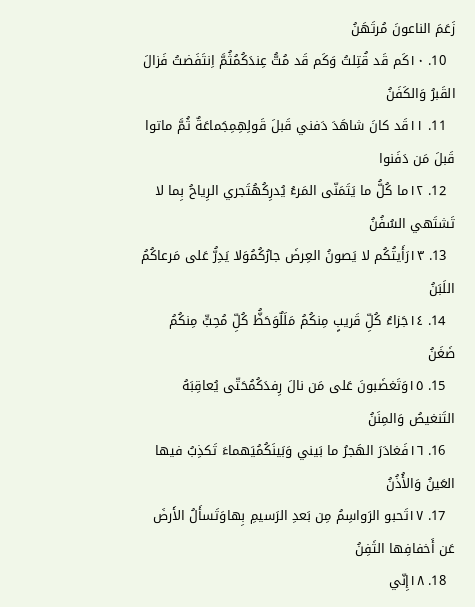زَعَمَ الناعونَ مُرتَهَنُ
  10. ١٠كَم قَد قُتِلتُ وَكَم قَد مُتُّ عِندَكُمُثُمَّ اِنتَفَضتُ فَزالَ القَبرُ وَالكَفَنُ
  11. ١١قَد كانَ شاهَدَ دَفني قَبلَ قَولِهِمِجَماعَةٌ ثُمَّ ماتوا قَبلَ مَن دَفَنوا
  12. ١٢ما كُلُّ ما يَتَمَنّى المَرءُ يُدرِكُهُتَجري الرِياحُ بِما لا تَشتَهي السُفُنُ
  13. ١٣رَأَيتُكُم لا يَصونُ العِرضَ جارُكُمُوَلا يَدِرُّ عَلى مَرعاكُمُ اللَبَنُ
  14. ١٤جَزاءُ كُلِّ قَريبٍ مِنكُمُ مَلَلٌوَحَظُّ كُلِّ مُحِبٍّ مِنكُمُ ضَغَنُ
  15. ١٥وَتَغضَبونَ عَلى مَن نالَ رِفدَكُمُحَتّى يُعاقِبَهُ التَنغيصُ وَالمِنَنُ
  16. ١٦فَغادَرَ الهَجرُ ما بَيني وَبَينَكُمُيَهماءَ تَكذِبُ فيها العَينُ وَالأُذُنُ
  17. ١٧تَحبو الرَواسِمُ مِن بَعدِ الرَسيمِ بِهاوَتَسأَلُ الأَرضَ عَن أَخفافِها الثَفِنُ
  18. ١٨إِنّي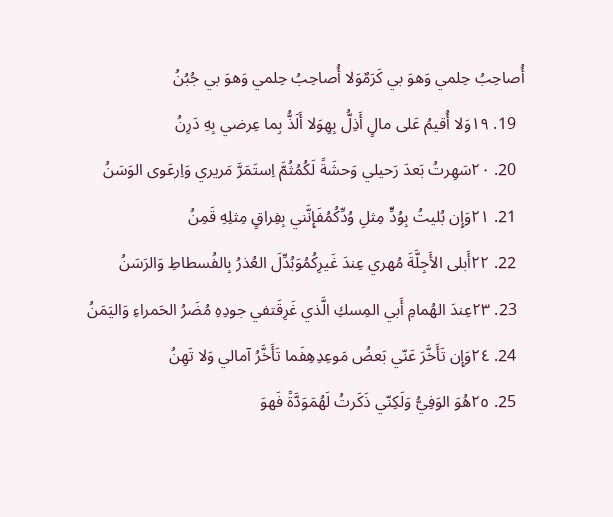أُصاحِبُ حِلمي وَهوَ بي كَرَمٌوَلا أُصاحِبُ حِلمي وَهوَ بي جُبُنُ
  19. ١٩وَلا أُقيمُ عَلى مالٍ أَذِلُّ بِهِوَلا أَلَذُّ بِما عِرضي بِهِ دَرِنُ
  20. ٢٠سَهِرتُ بَعدَ رَحيلي وَحشَةً لَكُمُثُمَّ اِستَمَرَّ مَريري وَاِرعَوى الوَسَنُ
  21. ٢١وَإِن بُليتُ بِوُدٍّ مِثلِ وُدِّكُمُفَإِنَّني بِفِراقٍ مِثلِهِ قَمِنُ
  22. ٢٢أَبلى الأَجِلَّةَ مُهري عِندَ غَيرِكُمُوَبُدِّلَ العُذرُ بِالفُسطاطِ وَالرَسَنُ
  23. ٢٣عِندَ الهُمامِ أَبي المِسكِ الَّذي غَرِقَتفي جودِهِ مُضَرُ الحَمراءِ وَاليَمَنُ
  24. ٢٤وَإِن تَأَخَّرَ عَنّي بَعضُ مَوعِدِهِفَما تَأَخَّرُ آمالي وَلا تَهِنُ
  25. ٢٥هُوَ الوَفِيُّ وَلَكِنّي ذَكَرتُ لَهُمَوَدَّةً فَهوَ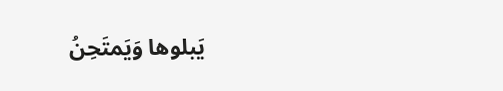يَبلوها وَيَمتَحِنُ